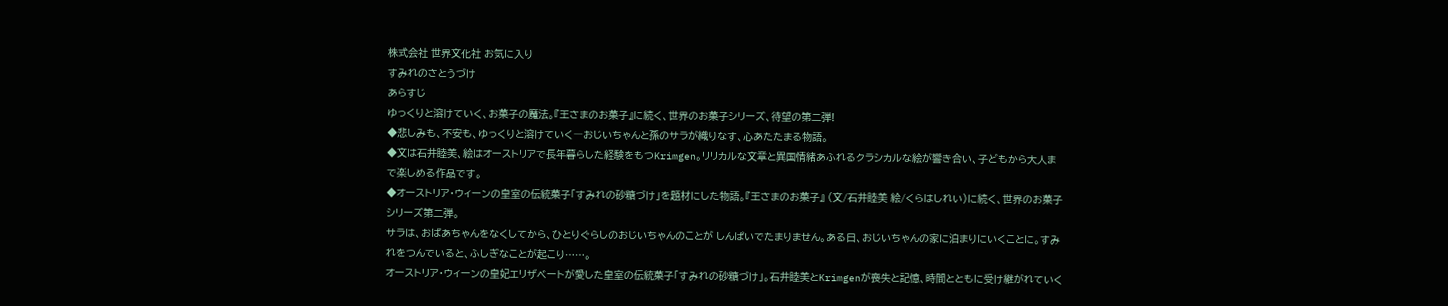株式会社 世界文化社 お気に入り
すみれのさとうづけ
あらすじ
ゆっくりと溶けていく、お菓子の魔法。『王さまのお菓子』に続く、世界のお菓子シリーズ、待望の第二弾!
◆悲しみも、不安も、ゆっくりと溶けていく―おじいちゃんと孫のサラが織りなす、心あたたまる物語。
◆文は石井睦美、絵はオーストリアで長年暮らした経験をもつKrimgen。リリカルな文章と異国情緒あふれるクラシカルな絵が響き合い、子どもから大人まで楽しめる作品です。
◆オーストリア・ウィーンの皇室の伝統菓子「すみれの砂糖づけ」を題材にした物語。『王さまのお菓子』 (文/石井睦美 絵/くらはしれい)に続く、世界のお菓子シリーズ第二弾。
サラは、おばあちゃんをなくしてから、ひとりぐらしのおじいちゃんのことが しんぱいでたまりません。ある日、おじいちゃんの家に泊まりにいくことに。すみれをつんでいると、ふしぎなことが起こり……。
オーストリア・ウィーンの皇妃エリザベートが愛した皇室の伝統菓子「すみれの砂糖づけ」。石井睦美とKrimgenが喪失と記憶、時間とともに受け継がれていく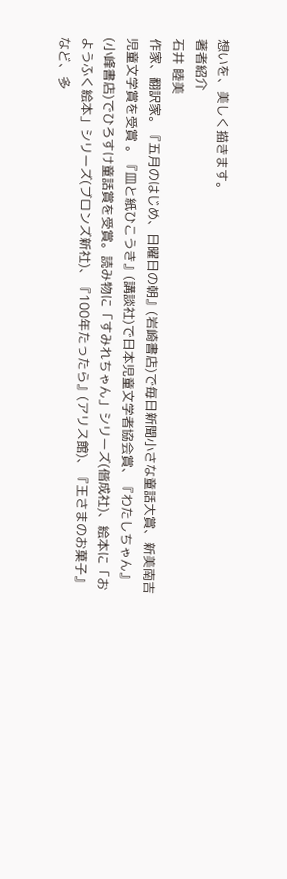想いを、美しく描きます。
著者紹介
石井 睦美
作家、翻訳家。『五月のはじめ、日曜日の朝』(岩崎書店)で毎日新聞小さな童話大賞、新美南吉児童文学賞を受賞 。『皿と紙ひこうき』(講談社)で日本児童文学者協会賞、『わたしちゃん』(小峰書店)でひろすけ童話賞を受賞。読み物に「すみれちゃん」シリーズ(偕成社)、絵本に「おようふく絵本」シリーズ(ブロンズ新社)、『100年たったら』(アリス館)、『王さまのお菓子』など、多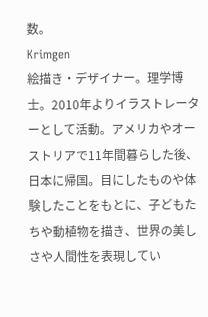数。
Krimgen
絵描き・デザイナー。理学博士。2010年よりイラストレーターとして活動。アメリカやオーストリアで11年間暮らした後、日本に帰国。目にしたものや体験したことをもとに、子どもたちや動植物を描き、世界の美しさや人間性を表現してい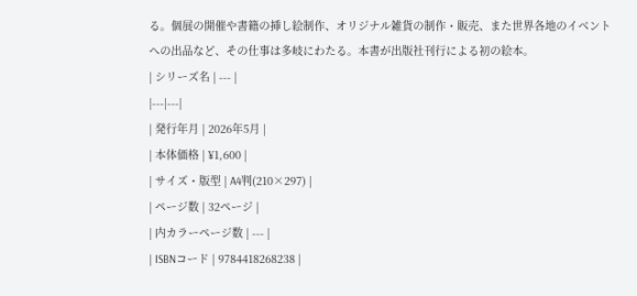る。個展の開催や書籍の挿し絵制作、オリジナル雑貨の制作・販売、また世界各地のイベントへの出品など、その仕事は多岐にわたる。本書が出版社刊行による初の絵本。
| シリーズ名 | --- |
|---|---|
| 発行年月 | 2026年5月 |
| 本体価格 | ¥1,600 |
| サイズ・版型 | A4判(210×297) |
| ページ数 | 32ページ |
| 内カラーページ数 | --- |
| ISBNコード | 9784418268238 |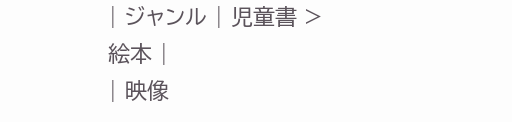| ジャンル | 児童書 > 絵本 |
| 映像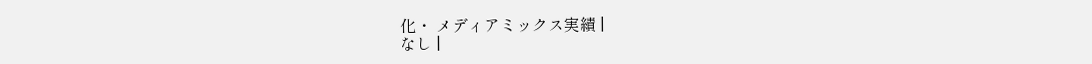化・ メディアミックス実績 |
なし |